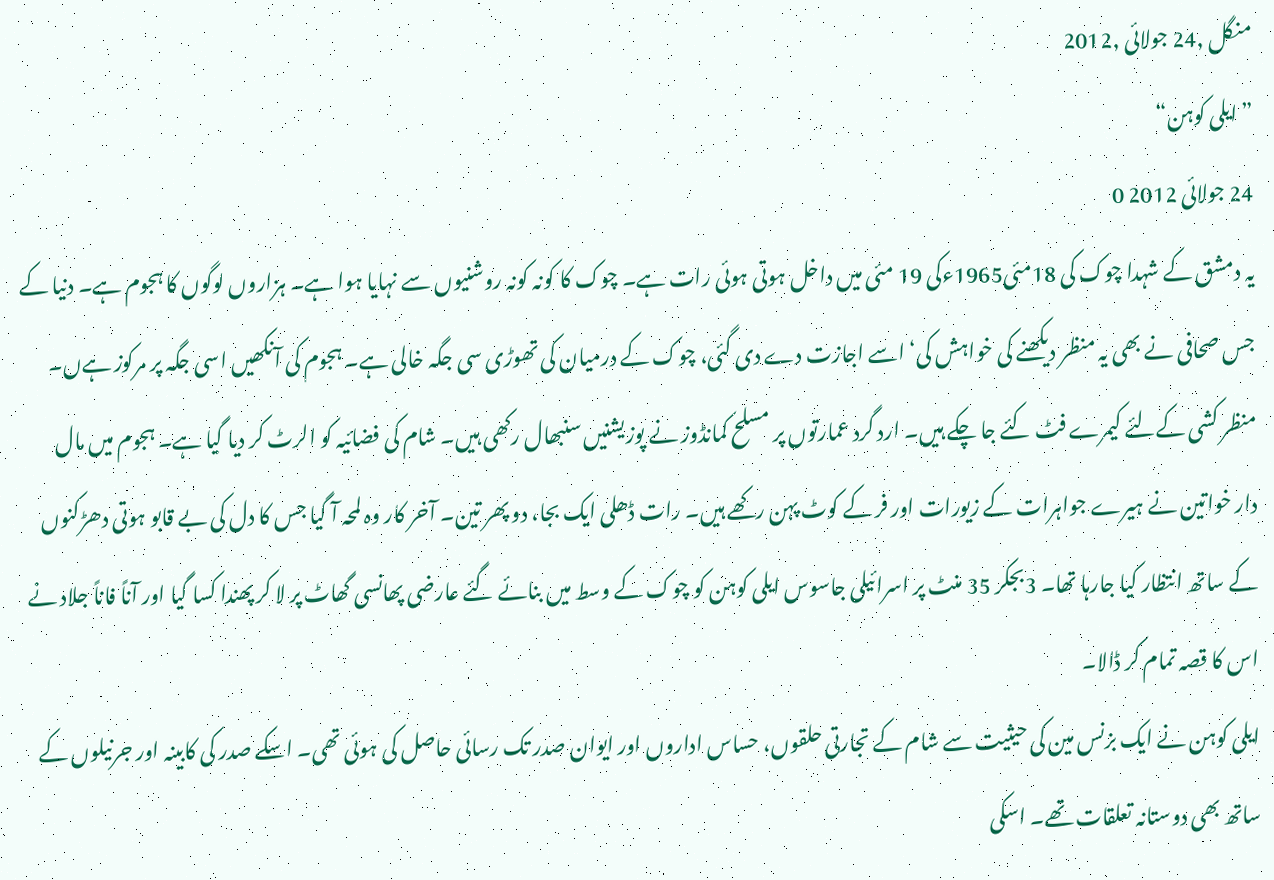منگل ,24 جولائی ,2012
”ایلی کوہن“
24 جولائی 2012 0
یہ دمشق کے شہدا چوک کی 18مئی1965ءکی 19 مئی میں داخل ہوتی ہوئی رات ہے۔ چوک کا کونہ کونہ روشنیوں سے نہایا ہوا ہے۔ ہزاروں لوگوں کا ہجوم ہے۔ دنیا کے جس صحافی نے بھی یہ منظر دیکھنے کی خواہش کی‘ اسے اجازت دے دی گئی، چوک کے درمیان کی تھوڑی سی جگہ خالی ہے۔ ہجوم کی آنکھیں اسی جگہ پر مرکوز ہےں۔ منظر کشی کےلئے کیمرے فٹ کئے جا چکے ہیں۔ ارد گرد عمارتوں پر مسلح کمانڈوز نے پوزیشنیں سنبھال رکھی ہیں۔ شام کی فضائیہ کو الرٹ کر دیا گیا ہے۔ ہجوم میں مال دار خواتین نے ہیرے جواہرات کے زیورات اور فر کے کوٹ پہن رکھے ہیں۔ رات ڈھلی ایک بجا، دو پھر تین۔ آخر کار وہ لمحہ آ گیا جس کا دل کی بے قابو ہوتی دھڑکنوں کے ساتھ انتظار کیا جارہا تھا۔ 3بجکر 35 منٹ پر اسرائیلی جاسوس ایلی کوہن کو چوک کے وسط میں بنائے گئے عارضی پھانسی گھاٹ پر لا کر پھندا کسا گیا اور آناً فاناً جلاد نے اس کا قصہ تمام کر ڈالا۔
ایلی کوہن نے ایک بزنس مین کی حیثیت سے شام کے تجارتی حلقوں، حساس اداروں اور ایوان صدر تک رسائی حاصل کی ہوئی تھی۔ اسکے صدر کی کابینہ اور جرنیلوں کے ساتھ بھی دوستانہ تعلقات تھے۔ اسکی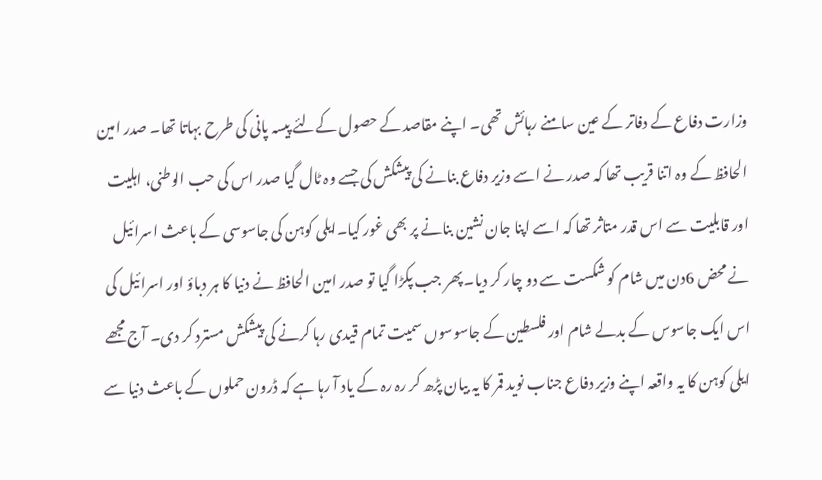وزارت دفاع کے دفاتر کے عین سامنے رہائش تھی۔ اپنے مقاصد کے حصول کےلئے پیسہ پانی کی طرح بہاتا تھا۔ صدر امین الحافظ کے وہ اتنا قریب تھا کہ صدر نے اسے وزیر دفاع بنانے کی پیشکش کی جسے وہ ٹال گیا صدر اس کی حب الوطنی، اہلیت اور قابلیت سے اس قدر متاثر تھا کہ اسے اپنا جان نشین بنانے پر بھی غور کیا۔ایلی کوہن کی جاسوسی کے باعث اسرائیل نے محض 6دن میں شام کو شکست سے دو چار کر دیا۔ پھر جب پکڑا گیا تو صدر امین الحافظ نے دنیا کا ہر دباؤ اور اسرائیل کی اس ایک جاسوس کے بدلے شام اور فلسطین کے جاسوسوں سمیت تمام قیدی رہا کرنے کی پیشکش مسترد کر دی۔ آج مجھے ایلی کوہن کا یہ واقعہ اپنے وزیر دفاع جناب نوید قمر کا یہ بیان پڑھ کر رہ رہ کے یاد آ رہا ہے کہ ڈرون حملوں کے باعث دنیا سے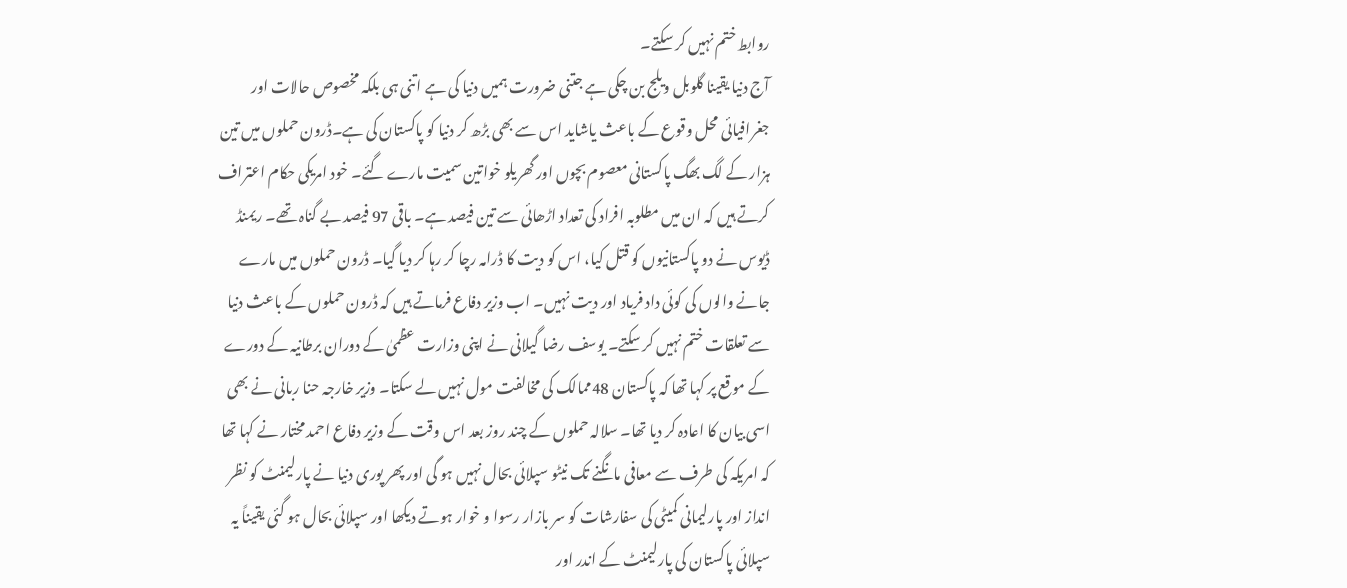روابط ختم نہیں کر سکتے۔
آج دنیا یقینا گلوبل ویلج بن چکی ہے جتنی ضرورت ہمیں دنیا کی ہے اتنی ہی بلکہ مخصوص حالات اور جغرافیائی محل وقوع کے باعث یاشاید اس سے بھی بڑھ کر دنیا کو پاکستان کی ہے۔ڈرون حملوں میں تین ہزار کے لگ بھگ پاکستانی معصوم بچوں اور گھریلو خواتین سمیت مارے گئے۔ خود امریکی حکام اعتراف کرتے ہیں کہ ان میں مطلوبہ افراد کی تعداد اڑھائی سے تین فیصد ہے۔ باقی 97 فیصد بے گناہ تھے۔ ریمنڈ ڈیوس نے دو پاکستانیوں کو قتل کیا، اس کو دیت کا ڈرامہ رچا کر رہا کر دیا گیا۔ ڈرون حملوں میں مارے جانے والوں کی کوئی داد فریاد اور دیت نہیں۔ اب وزیر دفاع فرماتے ہیں کہ ڈرون حملوں کے باعث دنیا سے تعلقات ختم نہیں کر سکتے۔ یوسف رضا گیلانی نے اپنی وزارت عظمیٰ کے دوران برطانیہ کے دورے کے موقع پر کہا تھا کہ پاکستان 48ممالک کی مخالفت مول نہیں لے سکتا۔ وزیر خارجہ حنا ربانی نے بھی اسی بیان کا اعادہ کر دیا تھا۔ سلالہ حملوں کے چند روز بعد اس وقت کے وزیر دفاع احمد مختار نے کہا تھا کہ امریکہ کی طرف سے معافی مانگنے تک نیٹو سپلائی بحال نہیں ہو گی اور پھر پوری دنیا نے پارلیمنٹ کو نظر انداز اور پارلیمانی کمیٹی کی سفارشات کو سر بازار رسوا و خوار ہوتے دیکھا اور سپلائی بحال ہو گئی یقیناً یہ سپلائی پاکستان کی پارلیمنٹ کے اندر اور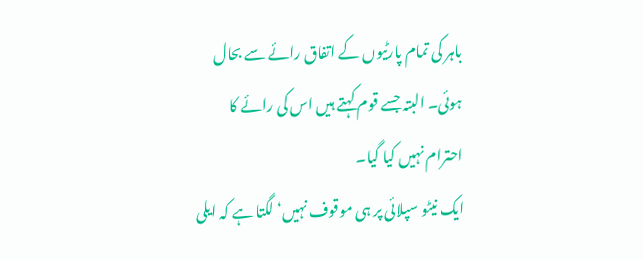باہر کی تمام پارٹیوں کے اتفاق رائے سے بحال ہوئی۔ البتہ جسے قوم کہتے ہیں اس کی رائے کا احترام نہیں کیا گیا۔
ایک نیٹو سپلائی پر ہی موقوف نہیں‘ لگتا ہے کہ ایلی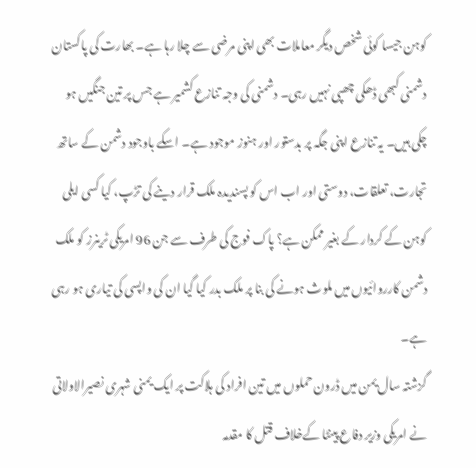کوہن جیسا کوئی شخص دیگر معاملات بھی اپنی مرضی سے چلا رہا ہے۔ بھارت کی پاکستان دشمنی کبھی ڈھکی چھپی نہیں رہی۔ دشمنی کی وجہ تنازع کشمیر ہے جس پر تین جنگیں ہو چکی ہیں۔ یہ تنازع اپنی جگہ پر بدستور اور ہنوز موجود ہے۔ اسکے باوجود دشمن کے ساتھ تجارت، تعلقات، دوستی اور اب اس کو پسندیدہ ملک قرار دینے کی تڑپ، کیا کسی ایلی کوہن کے کردار کے بغیر ممکن ہے؟ پاک فوج کی طرف سے جن 96 امریکی ٹرینرز کو ملک دشمن کارروائیوں میں ملوث ہونے کی بنا پر ملک بدر کیا گیا ان کی واپسی کی تیاری ہو رہی ہے۔
گزشتہ سال یمن میں ڈرون حملوں میں تین افراد کی ہلاکت پر ایک یمنی شہری نصیرالاولاتی نے امریکی وزیر دفاع پینٹا کےخلاف قتل کا مقدمہ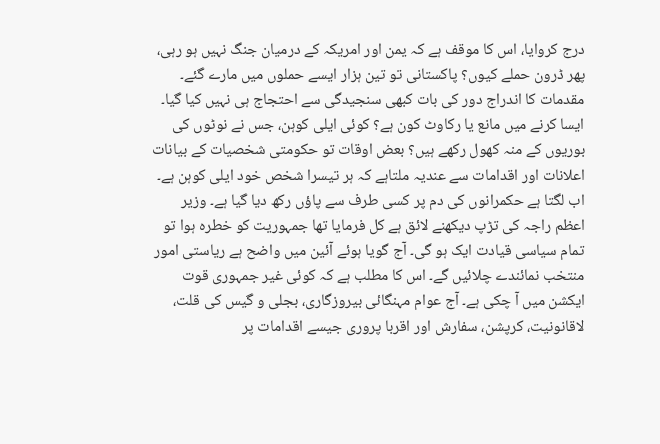درج کروایا، اس کا موقف ہے کہ یمن اور امریکہ کے درمیان جنگ نہیں ہو رہی، پھر ڈرون حملے کیوں؟ پاکستانی تو تین ہزار ایسے حملوں میں مارے گئے۔ مقدمات کا اندراج دور کی بات کبھی سنجیدگی سے احتجاج ہی نہیں کیا گیا۔ ایسا کرنے میں مانع یا رکاوٹ کون ہے؟ کوئی ایلی کوہن، جس نے نوٹوں کی بوریوں کے منہ کھول رکھے ہیں؟ بعض اوقات تو حکومتی شخصیات کے بیانات اعلانات اور اقدامات سے عندیہ ملتاہے کہ ہر تیسرا شخص خود ایلی کوہن ہے۔ اب لگتا ہے حکمرانوں کی دم پر کسی طرف سے پاؤں رکھ دیا گیا ہے۔ وزیر اعظم راجہ کی تڑپ دیکھنے لائق ہے کل فرمایا تھا جمہوریت کو خطرہ ہوا تو تمام سیاسی قیادت ایک ہو گی۔ آج گویا ہوئے آئین میں واضح ہے ریاستی امور منتخب نمائندے چلائیں گے۔ اس کا مطلب ہے کہ کوئی غیر جمہوری قوت ایکشن میں آ چکی ہے۔ آج عوام مہنگائی بیروزگاری، بجلی و گیس کی قلت، لاقانونیت، کرپشن، سفارش اور اقربا پروری جیسے اقدامات پر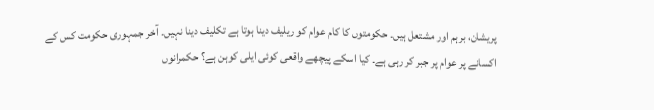پریشان، برہم اور مشتعل ہیں۔ حکومتوں کا کام عوام کو ریلیف دینا ہوتا ہے تکلیف دینا نہیں۔ آخر جمہوری حکومت کس کے اکسانے پر عوام پر جبر کر رہی ہے۔ کیا اسکے پیچھے واقعی کوئی ایلی کوہن ہے؟ حکمرانوں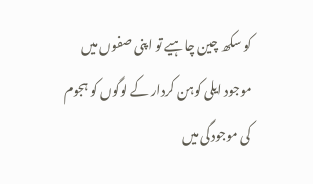کو سکھ چین چاہیے تو اپنی صفوں میں موجود ایلی کوہن کردار کے لوگوں کو ہجوم کی موجودگی میں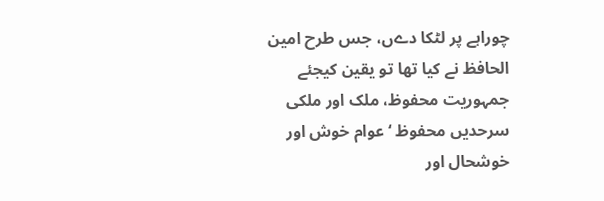چوراہے پر لٹکا دےں، جس طرح امین الحافظ نے کیا تھا تو یقین کیجئے جمہوریت محفوظ، ملک اور ملکی سرحدیں محفوظ ‘ عوام خوش اور خوشحال اور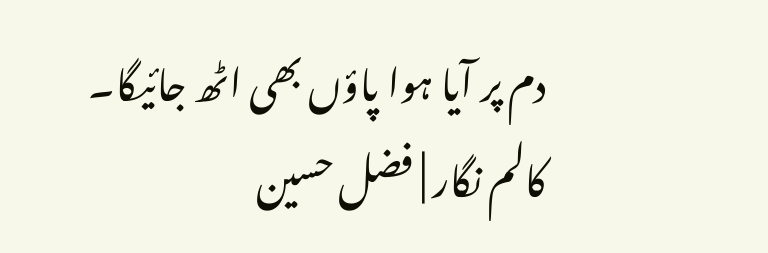دم پر آیا ہوا پاؤں بھی اٹھ جائیگا۔
کالم نگار | فضل حسین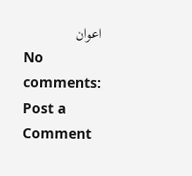اعوان
No comments:
Post a Comment